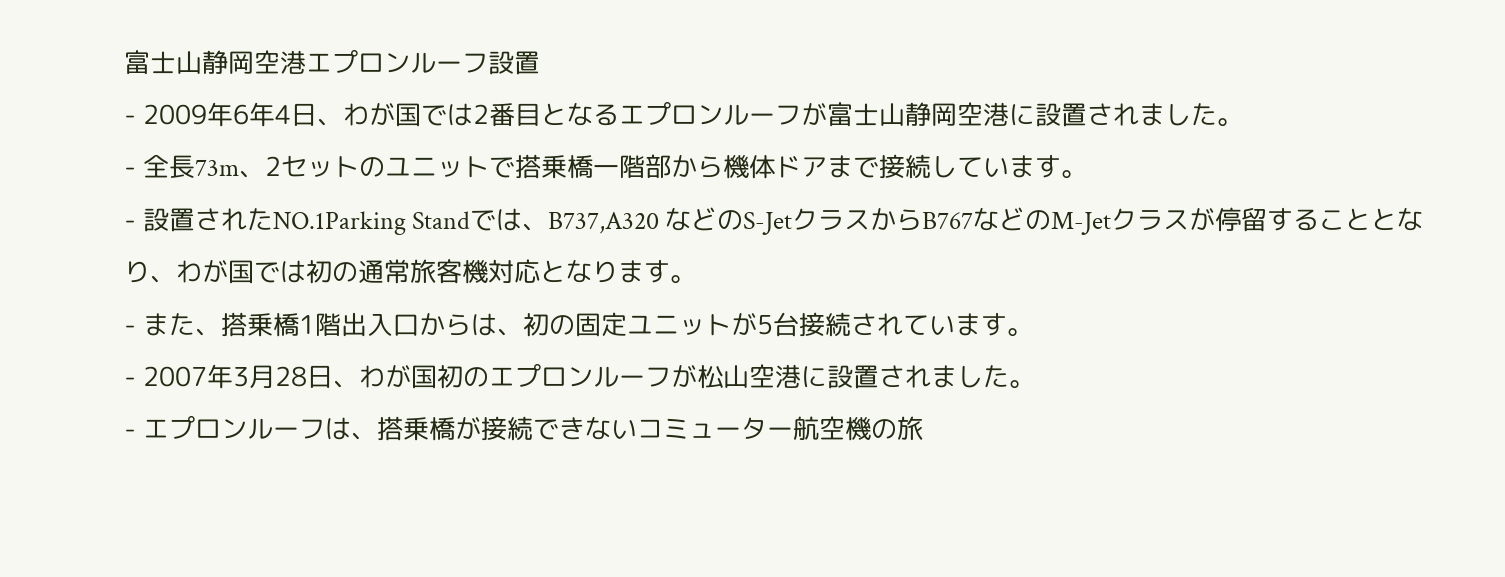富士山静岡空港エプロンルーフ設置
- 2009年6年4日、わが国では2番目となるエプロンルーフが富士山静岡空港に設置されました。
- 全長73m、2セットのユニットで搭乗橋一階部から機体ドアまで接続しています。
- 設置されたNO.1Parking Standでは、B737,A320 などのS-JetクラスからB767などのM-Jetクラスが停留することとなり、わが国では初の通常旅客機対応となります。
- また、搭乗橋1階出入口からは、初の固定ユニットが5台接続されています。
- 2007年3月28日、わが国初のエプロンルーフが松山空港に設置されました。
- エプロンルーフは、搭乗橋が接続できないコミューター航空機の旅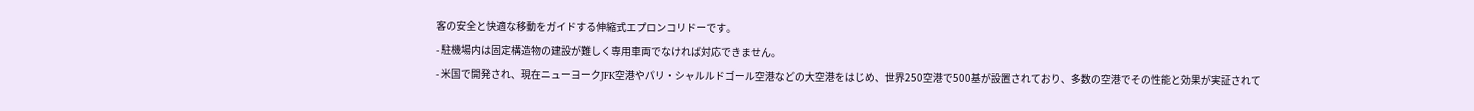客の安全と快適な移動をガイドする伸縮式エプロンコリドーです。
- 駐機場内は固定構造物の建設が難しく専用車両でなければ対応できません。
- 米国で開発され、現在ニューヨークJFK空港やパリ・シャルルドゴール空港などの大空港をはじめ、世界250空港で500基が設置されており、多数の空港でその性能と効果が実証されて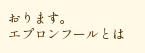おります。
エプロンフールとは